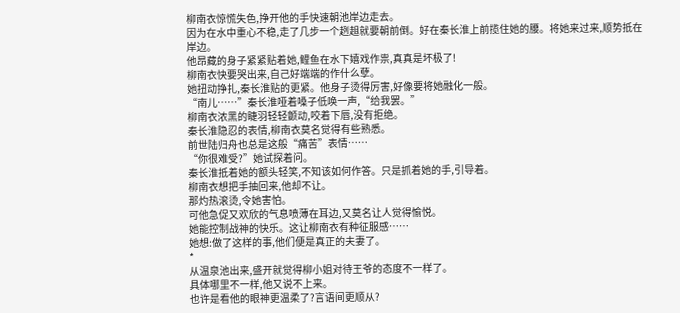柳南衣惊慌失色,挣开他的手快速朝池岸边走去。
因为在水中重心不稳,走了几步一个趔趄就要朝前倒。好在秦长淮上前揽住她的腰。将她来过来,顺势抵在岸边。
他昂藏的身子紧紧贴着她,鲤鱼在水下嬉戏作祟,真真是坏极了!
柳南衣快要哭出来,自己好端端的作什么孽。
她扭动挣扎,秦长淮贴的更紧。他身子烫得厉害,好像要将她融化一般。
“南儿……”秦长淮哑着嗓子低唤一声,“给我罢。”
柳南衣浓黑的睫羽轻轻颤动,咬着下唇,没有拒绝。
秦长淮隐忍的表情,柳南衣莫名觉得有些熟悉。
前世陆归舟也总是这般“痛苦”表情……
“你很难受?”她试探着问。
秦长淮抵着她的额头轻笑,不知该如何作答。只是抓着她的手,引导着。
柳南衣想把手抽回来,他却不让。
那灼热滚烫,令她害怕。
可他急促又欢欣的气息喷薄在耳边,又莫名让人觉得愉悦。
她能控制战神的快乐。这让柳南衣有种征服感……
她想:做了这样的事,他们便是真正的夫妻了。
*
从温泉池出来,盛开就觉得柳小姐对待王爷的态度不一样了。
具体哪里不一样,他又说不上来。
也许是看他的眼神更温柔了?言语间更顺从?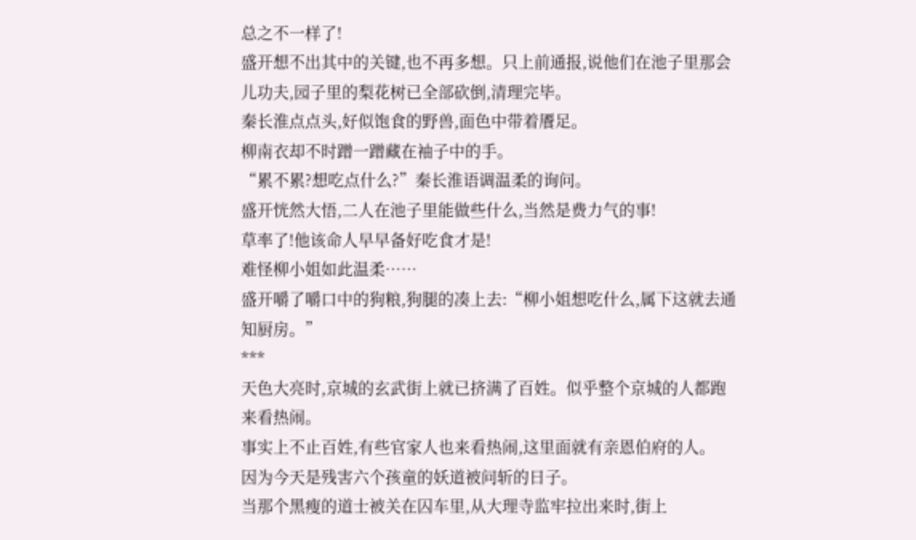总之不一样了!
盛开想不出其中的关键,也不再多想。只上前通报,说他们在池子里那会儿功夫,园子里的梨花树已全部砍倒,清理完毕。
秦长淮点点头,好似饱食的野兽,面色中带着餍足。
柳南衣却不时蹭一蹭藏在袖子中的手。
“累不累?想吃点什么?”秦长淮语调温柔的询问。
盛开恍然大悟,二人在池子里能做些什么,当然是费力气的事!
草率了!他该命人早早备好吃食才是!
难怪柳小姐如此温柔……
盛开嚼了嚼口中的狗粮,狗腿的凑上去:“柳小姐想吃什么,属下这就去通知厨房。”
***
天色大亮时,京城的玄武街上就已挤满了百姓。似乎整个京城的人都跑来看热闹。
事实上不止百姓,有些官家人也来看热闹,这里面就有亲恩伯府的人。
因为今天是残害六个孩童的妖道被问斩的日子。
当那个黑瘦的道士被关在囚车里,从大理寺监牢拉出来时,街上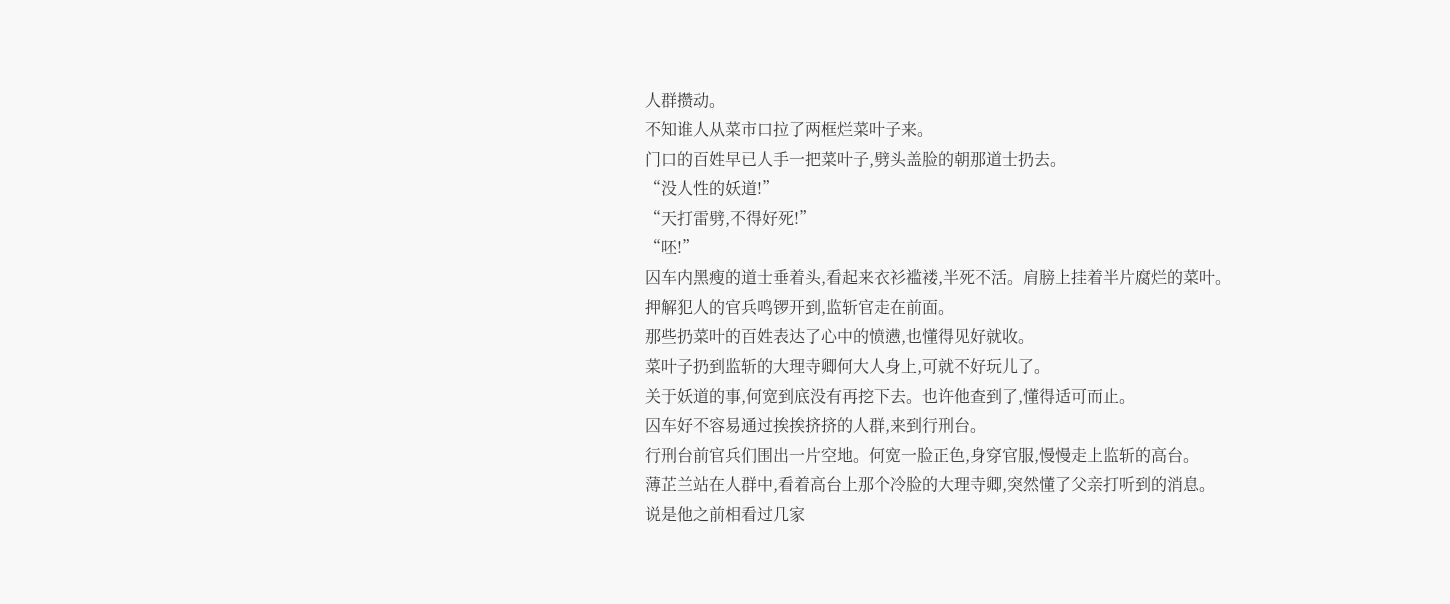人群攒动。
不知谁人从菜市口拉了两框烂菜叶子来。
门口的百姓早已人手一把菜叶子,劈头盖脸的朝那道士扔去。
“没人性的妖道!”
“天打雷劈,不得好死!”
“呸!”
囚车内黑瘦的道士垂着头,看起来衣衫褴褛,半死不活。肩膀上挂着半片腐烂的菜叶。
押解犯人的官兵鸣锣开到,监斩官走在前面。
那些扔菜叶的百姓表达了心中的愤懑,也懂得见好就收。
菜叶子扔到监斩的大理寺卿何大人身上,可就不好玩儿了。
关于妖道的事,何宽到底没有再挖下去。也许他查到了,懂得适可而止。
囚车好不容易通过挨挨挤挤的人群,来到行刑台。
行刑台前官兵们围出一片空地。何宽一脸正色,身穿官服,慢慢走上监斩的高台。
薄芷兰站在人群中,看着高台上那个冷脸的大理寺卿,突然懂了父亲打听到的消息。
说是他之前相看过几家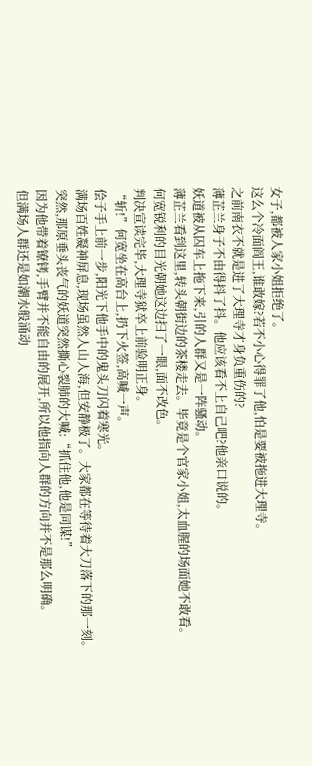女子,都被人家小姐拒绝了。
这么个冷面阎王,谁敢嫁?若不小心得罪了他,怕是要被拖进大理寺。
之前南衣不就是进了大理寺才身负重伤的?
薄芷兰身子不由得抖了抖。他应该看不上自己吧?他亲口说的。
妖道被从囚车上拖下来,引的人群又是一阵骚动。
薄芷兰看到这里,转头朝街边的茶楼走去。毕竟是个官家小姐,太血腥的场面她不敢看。
何宽锐利的目光朝她这边扫了一眼,面不改色。
判决宣读完毕,大理寺狱卒上前验明正身。
“斩!”何宽坐在高台上,扔下火签,高喊一声。
侩子手上前一步,阳光下他手中的鬼头刀闪着寒光。
满场百姓凝神屏息,现场虽然人山人海,但安静极了。大家都在等待着大刀落下的那一刻。
突然,那原垂头丧气的妖道突然撕心裂肺的大喊:“抓住他,他是同谋!”
因为他带着镣铐,手臂并不能自由的展开,所以他指向人群的方向并不是那么明确。
但满场人群还是如潮水般涌动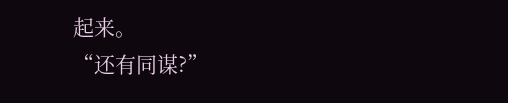起来。
“还有同谋?”